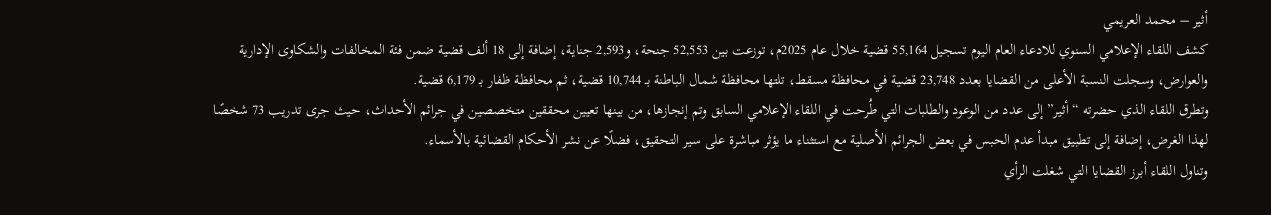أثير – محمد العريمي
كشف اللقاء الإعلامي السنوي للادعاء العام اليوم تسجيل 55,164 قضية خلال عام 2025م، توزعت بين 52,553 جنحة، و2,593 جناية، إضافة إلى 18 ألف قضية ضمن فئة المخالفات والشكاوى الإدارية والعوارض، وسجلت النسبة الأعلى من القضايا بعدد 23,748 قضية في محافظة مسقط، تلتها محافظة شمال الباطنة بـ 10,744 قضية، ثم محافظة ظفار بـ 6,179 قضية.
وتطرق اللقاء الذي حضرته “أثير” إلى عدد من الوعود والطلبات التي طُرحت في اللقاء الإعلامي السابق وتم إنجازها، من بينها تعيين محققين متخصصين في جرائم الأحداث، حيث جرى تدريب 73 شخصًا لهذا الغرض، إضافة إلى تطبيق مبدأ عدم الحبس في بعض الجرائم الأصلية مع استثناء ما يؤثر مباشرة على سير التحقيق، فضلًا عن نشر الأحكام القضائية بالأسماء.
وتناول اللقاء أبرز القضايا التي شغلت الرأي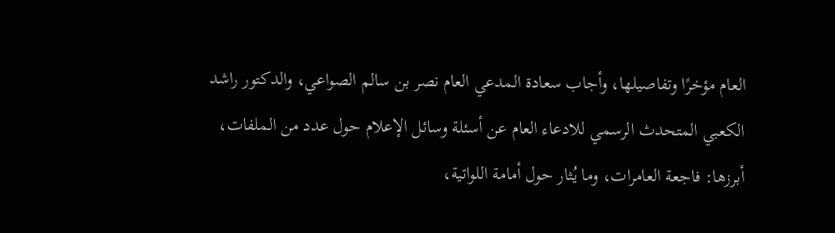العام مؤخرًا وتفاصيلها، وأجاب سعادة المدعي العام نصر بن سالم الصواعي، والدكتور راشد الكعبي المتحدث الرسمي للادعاء العام عن أسئلة وسائل الإعلام حول عدد من الملفات، أبرزها: فاجعة العامرات، وما يُثار حول أمامة اللواتية،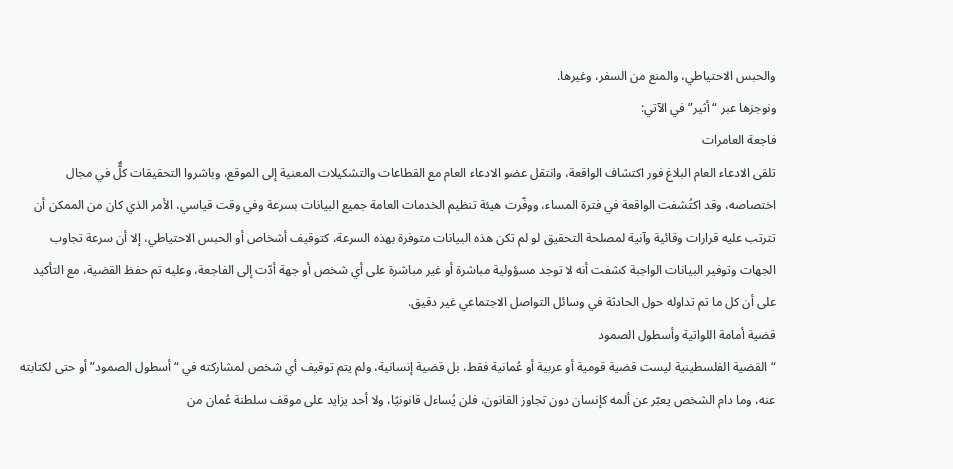والحبس الاحتياطي، والمنع من السفر، وغيرها.
ونوجزها عبر “أثير” في الآتي:
فاجعة العامرات
تلقى الادعاء العام البلاغ فور اكتشاف الواقعة، وانتقل عضو الادعاء العام مع القطاعات والتشكيلات المعنية إلى الموقع، وباشروا التحقيقات كلٌّ في مجال اختصاصه، وقد اكتُشفت الواقعة في فترة المساء، ووفّرت هيئة تنظيم الخدمات العامة جميع البيانات بسرعة وفي وقت قياسي، الأمر الذي كان من الممكن أن تترتب عليه قرارات وقائية وآنية لمصلحة التحقيق لو لم تكن هذه البيانات متوفرة بهذه السرعة، كتوقيف أشخاص أو الحبس الاحتياطي، إلا أن سرعة تجاوب الجهات وتوفير البيانات الواجبة كشفت أنه لا توجد مسؤولية مباشرة أو غير مباشرة على أي شخص أو جهة أدّت إلى الفاجعة، وعليه تم حفظ القضية، مع التأكيد على أن كل ما تم تداوله حول الحادثة في وسائل التواصل الاجتماعي غير دقيق.
قضية أمامة اللواتية وأسطول الصمود
“القضية الفلسطينية ليست قضية قومية أو عربية أو عُمانية فقط، بل قضية إنسانية، ولم يتم توقيف أي شخص لمشاركته في “أسطول الصمود” أو حتى لكتابته عنه، وما دام الشخص يعبّر عن ألمه كإنسان دون تجاوز القانون، فلن يُساءل قانونيًا، ولا أحد يزايد على موقف سلطنة عُمان من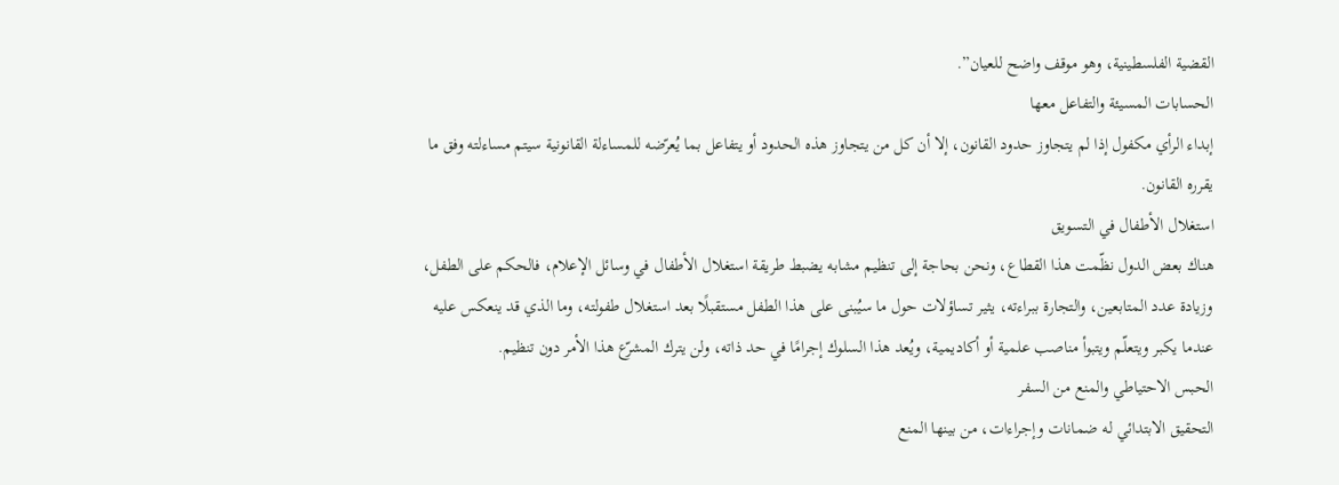القضية الفلسطينية، وهو موقف واضح للعيان”.
الحسابات المسيئة والتفاعل معها
إبداء الرأي مكفول إذا لم يتجاوز حدود القانون، إلا أن كل من يتجاوز هذه الحدود أو يتفاعل بما يُعرّضه للمساءلة القانونية سيتم مساءلته وفق ما يقرره القانون.
استغلال الأطفال في التسويق
هناك بعض الدول نظّمت هذا القطاع، ونحن بحاجة إلى تنظيم مشابه يضبط طريقة استغلال الأطفال في وسائل الإعلام، فالحكم على الطفل، وزيادة عدد المتابعين، والتجارة ببراءته، يثير تساؤلات حول ما سيُبنى على هذا الطفل مستقبلًا بعد استغلال طفولته، وما الذي قد ينعكس عليه عندما يكبر ويتعلّم ويتبوأ مناصب علمية أو أكاديمية، ويُعد هذا السلوك إجرامًا في حد ذاته، ولن يترك المشرّع هذا الأمر دون تنظيم.
الحبس الاحتياطي والمنع من السفر
التحقيق الابتدائي له ضمانات وإجراءات، من بينها المنع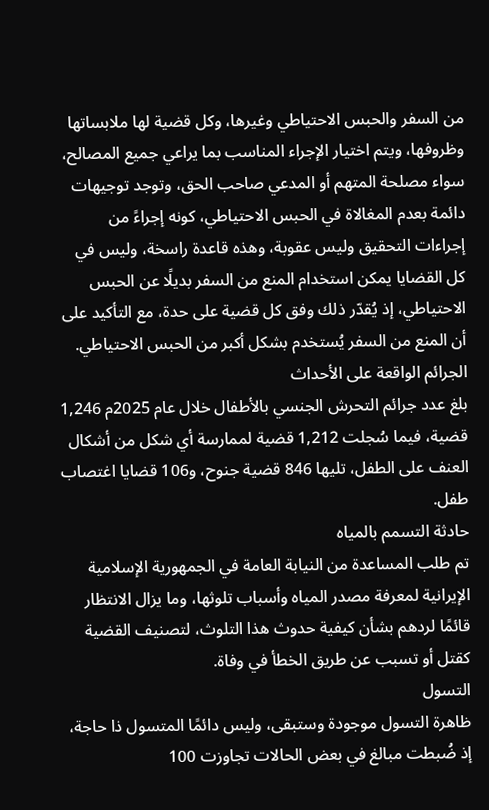من السفر والحبس الاحتياطي وغيرها، وكل قضية لها ملابساتها وظروفها، ويتم اختيار الإجراء المناسب بما يراعي جميع المصالح، سواء مصلحة المتهم أو المدعي صاحب الحق، وتوجد توجيهات دائمة بعدم المغالاة في الحبس الاحتياطي، كونه إجراءً من إجراءات التحقيق وليس عقوبة، وهذه قاعدة راسخة، وليس في كل القضايا يمكن استخدام المنع من السفر بديلًا عن الحبس الاحتياطي، إذ يُقدّر ذلك وفق كل قضية على حدة، مع التأكيد على أن المنع من السفر يُستخدم بشكل أكبر من الحبس الاحتياطي.
الجرائم الواقعة على الأحداث
بلغ عدد جرائم التحرش الجنسي بالأطفال خلال عام 2025م 1,246 قضية، فيما سُجلت 1,212 قضية لممارسة أي شكل من أشكال العنف على الطفل، تليها 846 قضية جنوح، و106 قضايا اغتصاب طفل.
حادثة التسمم بالمياه
تم طلب المساعدة من النيابة العامة في الجمهورية الإسلامية الإيرانية لمعرفة مصدر المياه وأسباب تلوثها، وما يزال الانتظار قائمًا لردهم بشأن كيفية حدوث هذا التلوث، لتصنيف القضية كقتل أو تسبب عن طريق الخطأ في وفاة.
التسول
ظاهرة التسول موجودة وستبقى، وليس دائمًا المتسول ذا حاجة، إذ ضُبطت مبالغ في بعض الحالات تجاوزت 100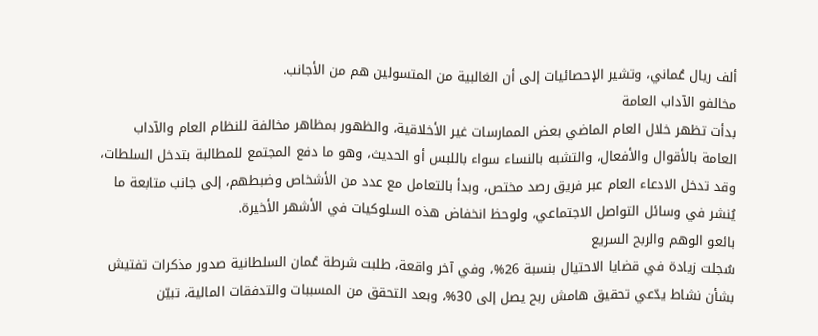ألف ريال عُماني، وتشير الإحصائيات إلى أن الغالبية من المتسولين هم من الأجانب.
مخالفو الآداب العامة
بدأت تظهر خلال العام الماضي بعض الممارسات غير الأخلاقية، والظهور بمظاهر مخالفة للنظام العام والآداب العامة بالأقوال والأفعال، والتشبه بالنساء سواء باللبس أو الحديث، وهو ما دفع المجتمع للمطالبة بتدخل السلطات، وقد تدخل الادعاء العام عبر فريق رصد مختص، وبدأ بالتعامل مع عدد من الأشخاص وضبطهم، إلى جانب متابعة ما يُنشر في وسائل التواصل الاجتماعي، ولوحظ انخفاض هذه السلوكيات في الأشهر الأخيرة.
بائعو الوهم والربح السريع
سُجلت زيادة في قضايا الاحتيال بنسبة 26%، وفي آخر واقعة، طلبت شرطة عُمان السلطانية صدور مذكرات تفتيش بشأن نشاط يدّعي تحقيق هامش ربح يصل إلى 30%، وبعد التحقق من المسببات والتدفقات المالية، تبيّن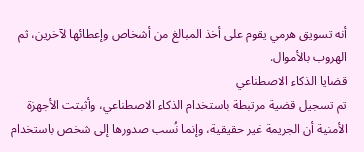أنه تسويق هرمي يقوم على أخذ المبالغ من أشخاص وإعطائها لآخرين، ثم الهروب بالأموال.
قضايا الذكاء الاصطناعي
تم تسجيل قضية مرتبطة باستخدام الذكاء الاصطناعي، وأثبتت الأجهزة الأمنية أن الجريمة غير حقيقية، وإنما نُسب صدورها إلى شخص باستخدام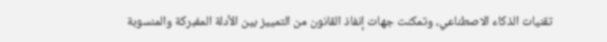تقنيات الذكاء الاصطناعي، وتمكنت جهات إنفاذ القانون من التمييز بين الأدلة المفبركة والمنسوبة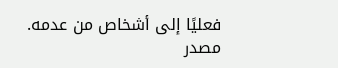فعليًا إلى أشخاص من عدمه.
مصدر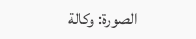الصورة: وكالة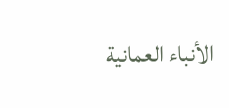الأنباء العمانية